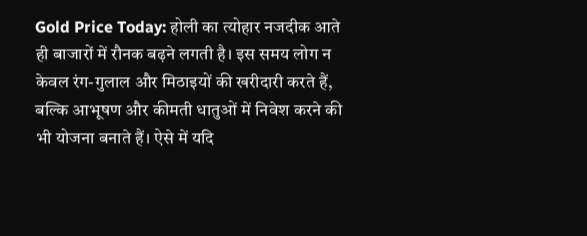Gold Price Today: होली का त्योहार नजदीक आते ही बाजारों में रौनक बढ़ने लगती है। इस समय लोग न केवल रंग-गुलाल और मिठाइयों की खरीदारी करते हैं, बल्कि आभूषण और कीमती धातुओं में निवेश करने की भी योजना बनाते हैं। ऐसे में यदि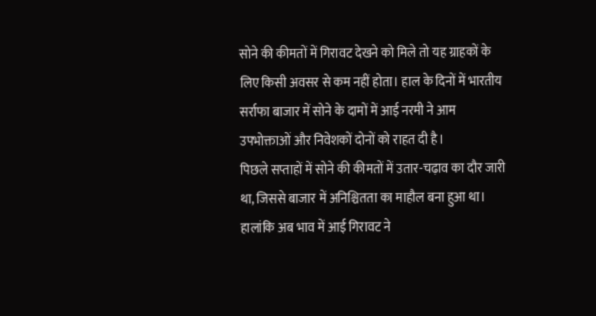सोने की कीमतों में गिरावट देखने को मिले तो यह ग्राहकों के लिए किसी अवसर से कम नहीं होता। हाल के दिनों में भारतीय सर्राफा बाजार में सोने के दामों में आई नरमी ने आम उपभोक्ताओं और निवेशकों दोनों को राहत दी है।
पिछले सप्ताहों में सोने की कीमतों में उतार-चढ़ाव का दौर जारी था, जिससे बाजार में अनिश्चितता का माहौल बना हुआ था। हालांकि अब भाव में आई गिरावट ने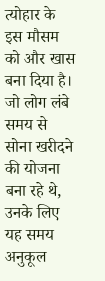त्योहार के इस मौसम को और खास बना दिया है। जो लोग लंबे समय से सोना खरीदने की योजना बना रहे थे, उनके लिए यह समय अनुकूल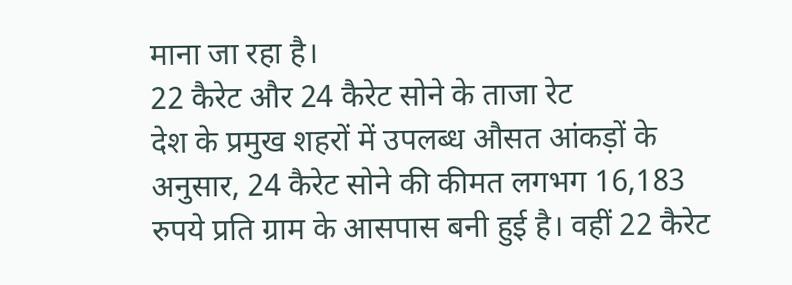माना जा रहा है।
22 कैरेट और 24 कैरेट सोने के ताजा रेट
देश के प्रमुख शहरों में उपलब्ध औसत आंकड़ों के अनुसार, 24 कैरेट सोने की कीमत लगभग 16,183 रुपये प्रति ग्राम के आसपास बनी हुई है। वहीं 22 कैरेट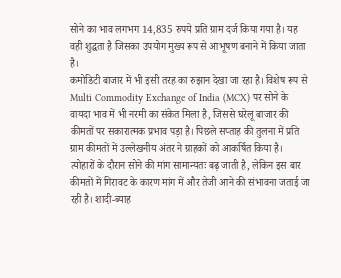सोने का भाव लगभग 14,835 रुपये प्रति ग्राम दर्ज किया गया है। यह वही शुद्धता है जिसका उपयोग मुख्य रूप से आभूषण बनाने में किया जाता है।
कमोडिटी बाजार में भी इसी तरह का रुझान देखा जा रहा है। विशेष रूप से Multi Commodity Exchange of India (MCX) पर सोने के वायदा भाव में भी नरमी का संकेत मिला है, जिससे घरेलू बाजार की कीमतों पर सकारात्मक प्रभाव पड़ा है। पिछले सप्ताह की तुलना में प्रति ग्राम कीमतों में उल्लेखनीय अंतर ने ग्राहकों को आकर्षित किया है।
त्योहारों के दौरान सोने की मांग सामान्यतः बढ़ जाती है, लेकिन इस बार कीमतों में गिरावट के कारण मांग में और तेजी आने की संभावना जताई जा रही है। शादी-ब्याह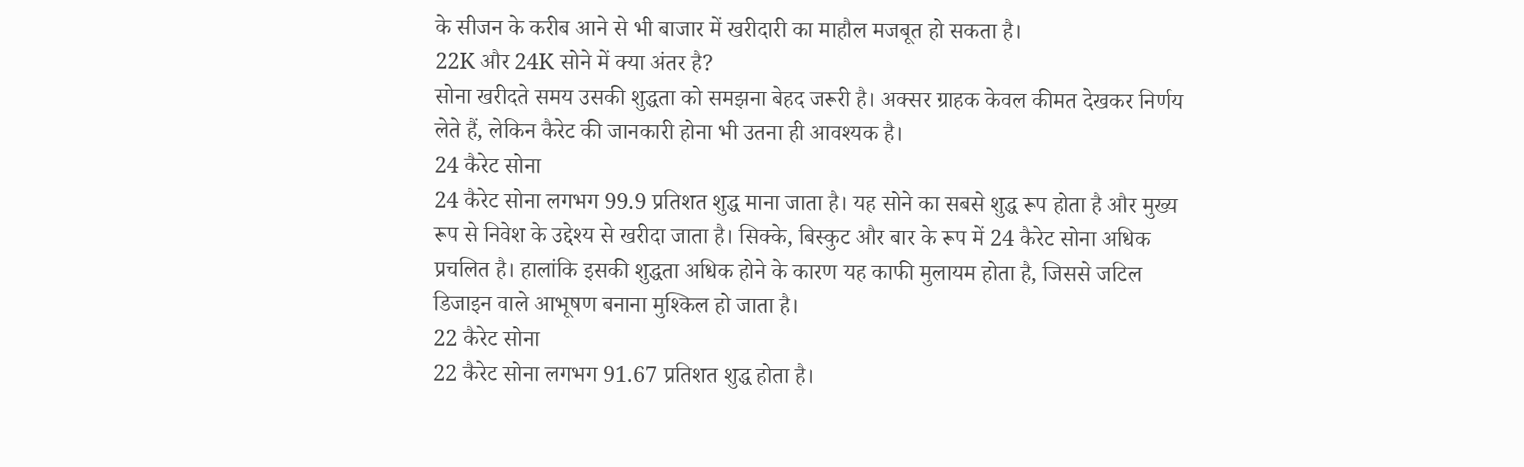के सीजन के करीब आने से भी बाजार में खरीदारी का माहौल मजबूत हो सकता है।
22K और 24K सोने में क्या अंतर है?
सोना खरीदते समय उसकी शुद्धता को समझना बेहद जरूरी है। अक्सर ग्राहक केवल कीमत देखकर निर्णय लेते हैं, लेकिन कैरेट की जानकारी होना भी उतना ही आवश्यक है।
24 कैरेट सोना
24 कैरेट सोना लगभग 99.9 प्रतिशत शुद्ध माना जाता है। यह सोने का सबसे शुद्ध रूप होता है और मुख्य रूप से निवेश के उद्देश्य से खरीदा जाता है। सिक्के, बिस्कुट और बार के रूप में 24 कैरेट सोना अधिक प्रचलित है। हालांकि इसकी शुद्धता अधिक होने के कारण यह काफी मुलायम होता है, जिससे जटिल डिजाइन वाले आभूषण बनाना मुश्किल हो जाता है।
22 कैरेट सोना
22 कैरेट सोना लगभग 91.67 प्रतिशत शुद्ध होता है।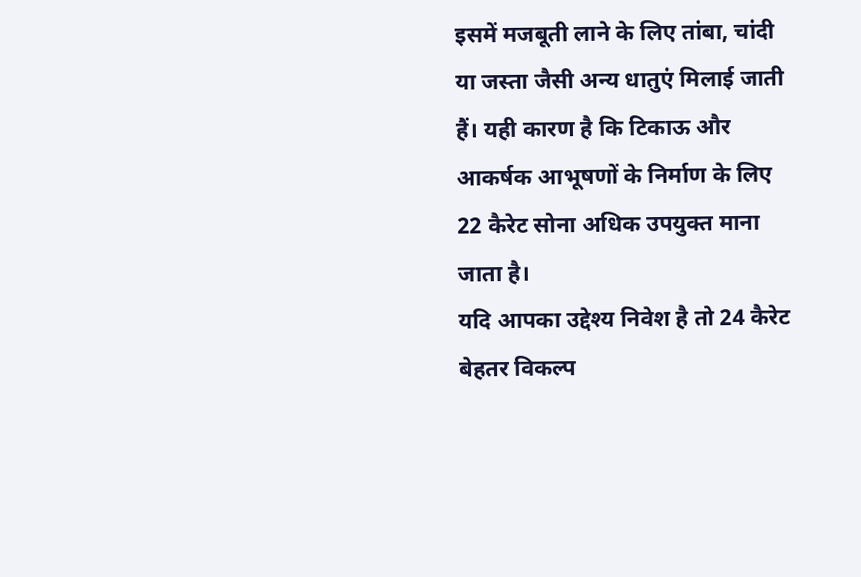इसमें मजबूती लाने के लिए तांबा, चांदी या जस्ता जैसी अन्य धातुएं मिलाई जाती हैं। यही कारण है कि टिकाऊ और आकर्षक आभूषणों के निर्माण के लिए 22 कैरेट सोना अधिक उपयुक्त माना जाता है।
यदि आपका उद्देश्य निवेश है तो 24 कैरेट बेहतर विकल्प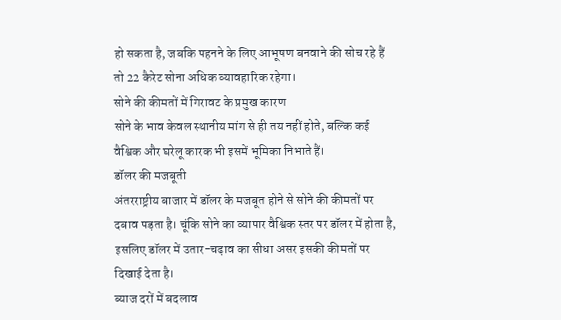हो सकता है, जबकि पहनने के लिए आभूषण बनवाने की सोच रहे हैं तो 22 कैरेट सोना अधिक व्यावहारिक रहेगा।
सोने की कीमतों में गिरावट के प्रमुख कारण
सोने के भाव केवल स्थानीय मांग से ही तय नहीं होते, बल्कि कई वैश्विक और घरेलू कारक भी इसमें भूमिका निभाते हैं।
डॉलर की मजबूती
अंतरराष्ट्रीय बाजार में डॉलर के मजबूत होने से सोने की कीमतों पर दबाव पड़ता है। चूंकि सोने का व्यापार वैश्विक स्तर पर डॉलर में होता है, इसलिए डॉलर में उतार-चढ़ाव का सीधा असर इसकी कीमतों पर दिखाई देता है।
ब्याज दरों में बदलाव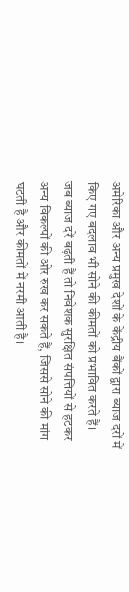अमेरिका और अन्य प्रमुख देशों के केंद्रीय बैंकों द्वारा ब्याज दरों में किए गए बदलाव भी सोने की कीमतों को प्रभावित करते हैं। जब ब्याज दरें बढ़ती हैं तो निवेशक सुरक्षित संपत्तियों से हटकर अन्य विकल्पों की ओर रुख कर सकते हैं, जिससे सोने की मांग घटती है और कीमतों में नरमी आती है।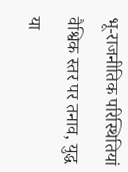भू-राजनीतिक परिस्थितियां
वैश्विक स्तर पर तनाव, युद्ध या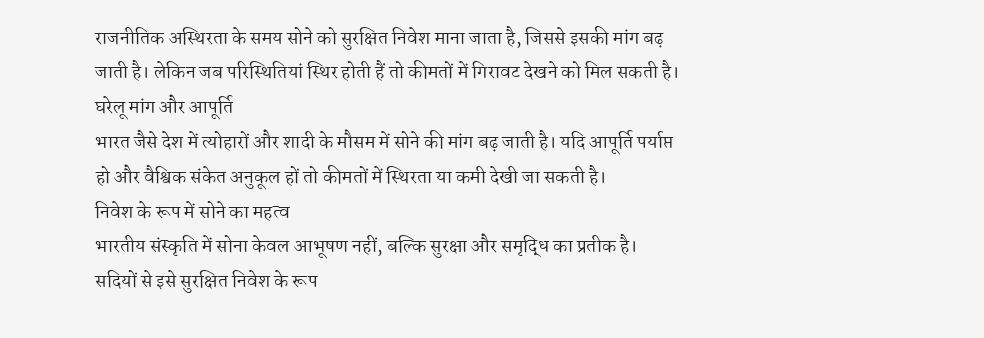राजनीतिक अस्थिरता के समय सोने को सुरक्षित निवेश माना जाता है, जिससे इसकी मांग बढ़ जाती है। लेकिन जब परिस्थितियां स्थिर होती हैं तो कीमतों में गिरावट देखने को मिल सकती है।
घरेलू मांग और आपूर्ति
भारत जैसे देश में त्योहारों और शादी के मौसम में सोने की मांग बढ़ जाती है। यदि आपूर्ति पर्याप्त हो और वैश्विक संकेत अनुकूल हों तो कीमतों में स्थिरता या कमी देखी जा सकती है।
निवेश के रूप में सोने का महत्व
भारतीय संस्कृति में सोना केवल आभूषण नहीं, बल्कि सुरक्षा और समृद्धि का प्रतीक है। सदियों से इसे सुरक्षित निवेश के रूप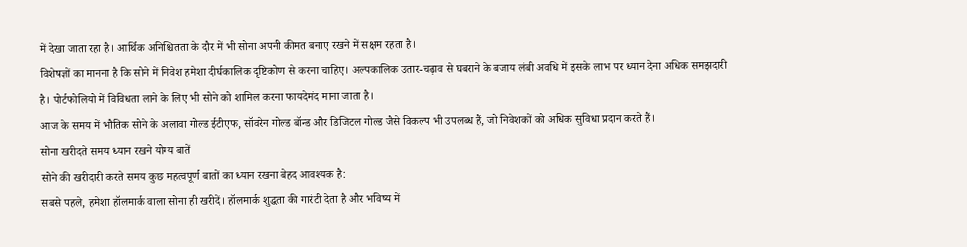में देखा जाता रहा है। आर्थिक अनिश्चितता के दौर में भी सोना अपनी कीमत बनाए रखने में सक्षम रहता है।
विशेषज्ञों का मानना है कि सोने में निवेश हमेशा दीर्घकालिक दृष्टिकोण से करना चाहिए। अल्पकालिक उतार-चढ़ाव से घबराने के बजाय लंबी अवधि में इसके लाभ पर ध्यान देना अधिक समझदारी है। पोर्टफोलियो में विविधता लाने के लिए भी सोने को शामिल करना फायदेमंद माना जाता है।
आज के समय में भौतिक सोने के अलावा गोल्ड ईटीएफ, सॉवरेन गोल्ड बॉन्ड और डिजिटल गोल्ड जैसे विकल्प भी उपलब्ध हैं, जो निवेशकों को अधिक सुविधा प्रदान करते हैं।
सोना खरीदते समय ध्यान रखने योग्य बातें
सोने की खरीदारी करते समय कुछ महत्वपूर्ण बातों का ध्यान रखना बेहद आवश्यक है:
सबसे पहले, हमेशा हॉलमार्क वाला सोना ही खरीदें। हॉलमार्क शुद्धता की गारंटी देता है और भविष्य में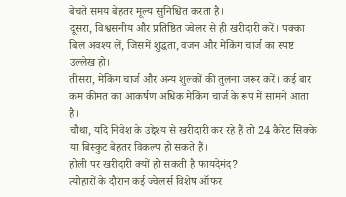बेचते समय बेहतर मूल्य सुनिश्चित करता है।
दूसरा, विश्वसनीय और प्रतिष्ठित ज्वेलर से ही खरीदारी करें। पक्का बिल अवश्य लें, जिसमें शुद्धता, वजन और मेकिंग चार्ज का स्पष्ट उल्लेख हो।
तीसरा, मेकिंग चार्ज और अन्य शुल्कों की तुलना जरूर करें। कई बार कम कीमत का आकर्षण अधिक मेकिंग चार्ज के रूप में सामने आता है।
चौथा, यदि निवेश के उद्देश्य से खरीदारी कर रहे हैं तो 24 कैरेट सिक्के या बिस्कुट बेहतर विकल्प हो सकते हैं।
होली पर खरीदारी क्यों हो सकती है फायदेमंद?
त्योहारों के दौरान कई ज्वेलर्स विशेष ऑफर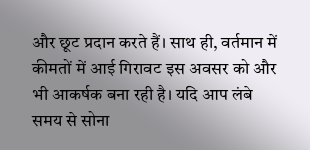और छूट प्रदान करते हैं। साथ ही, वर्तमान में कीमतों में आई गिरावट इस अवसर को और भी आकर्षक बना रही है। यदि आप लंबे समय से सोना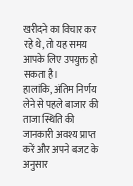खरीदने का विचार कर रहे थे, तो यह समय आपके लिए उपयुक्त हो सकता है।
हालांकि, अंतिम निर्णय लेने से पहले बाजार की ताजा स्थिति की जानकारी अवश्य प्राप्त करें और अपने बजट के अनुसार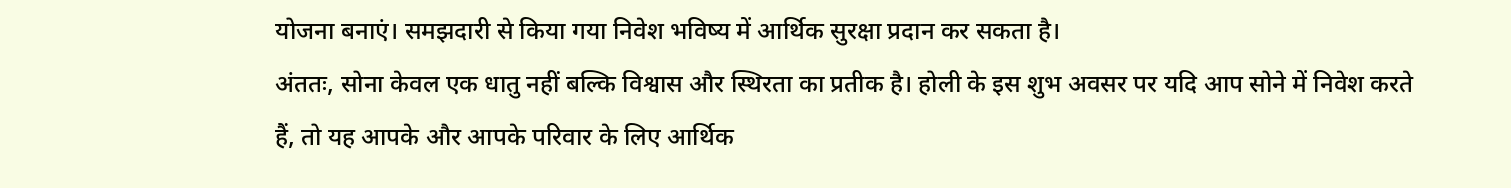योजना बनाएं। समझदारी से किया गया निवेश भविष्य में आर्थिक सुरक्षा प्रदान कर सकता है।
अंततः, सोना केवल एक धातु नहीं बल्कि विश्वास और स्थिरता का प्रतीक है। होली के इस शुभ अवसर पर यदि आप सोने में निवेश करते हैं, तो यह आपके और आपके परिवार के लिए आर्थिक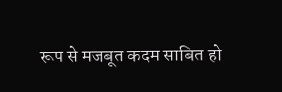रूप से मजबूत कदम साबित हो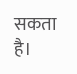सकता है।